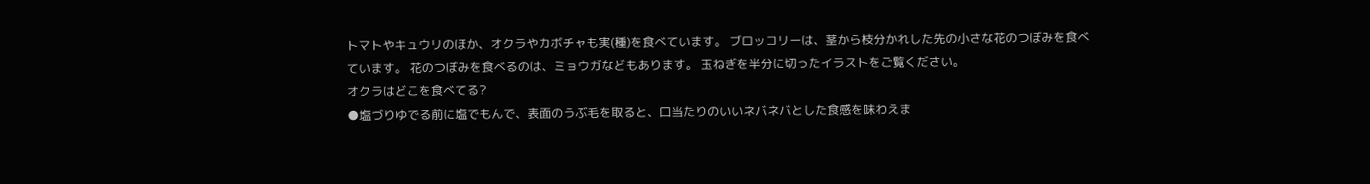トマトやキュウリのほか、オクラやカボチャも実(種)を食べています。 ブロッコリーは、茎から枝分かれした先の小さな花のつぼみを食べています。 花のつぼみを食べるのは、ミョウガなどもあります。 玉ねぎを半分に切ったイラストをご覧ください。
オクラはどこを食べてる?
●塩づりゆでる前に塩でもんで、表面のうぶ毛を取ると、口当たりのいいネバネバとした食感を味わえま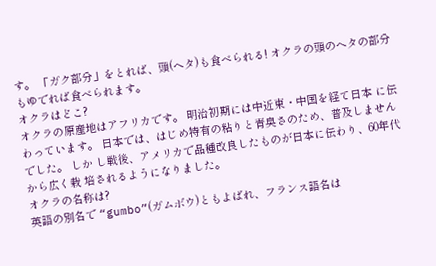す。 「ガク部分」をとれば、頭(ヘタ)も食べられる! オクラの頭のヘタの部分もゆでれば食べられます。
オクラはどこ?
オクラの原産地はアフリカです。 明治初期には中近東・中国を経て日本 に伝わっています。 日本では、はじめ特有の粘りと青臭さのため、普及しませんでした。 しか し戦後、アメリカで品種改良したものが日本に伝わり、60年代から広く栽 培されるようになりました。
オクラの名称は?
英語の別名で “gumbo”(ガムボウ)ともよばれ、フランス語名は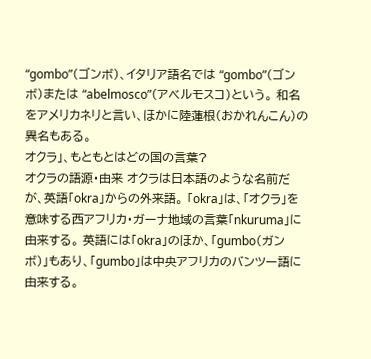“gombo”(ゴンボ)、イタリア語名では “gombo”(ゴンボ)または “abelmosco”(アベルモスコ)という。 和名をアメリカネリと言い、ほかに陸蓮根(おかれんこん)の異名もある。
オクラ」、もともとはどの国の言葉?
オクラの語源・由来 オクラは日本語のような名前だが、英語「okra」からの外来語。 「okra」は、「オクラ」を意味する西アフリカ・ガーナ地域の言葉「nkuruma」に由来する。 英語には「okra」のほか、「gumbo(ガンボ)」もあり、「gumbo」は中央アフリカのバンツー語に由来する。